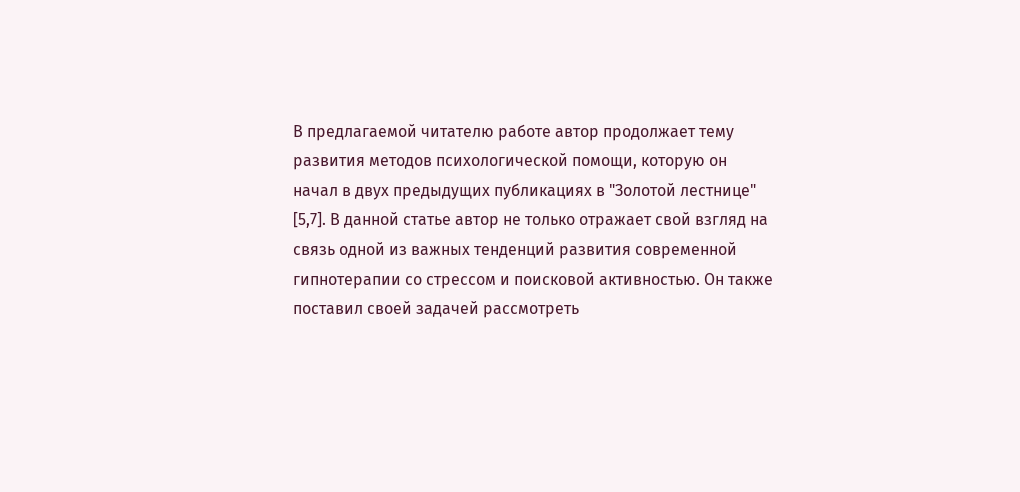В предлагаемой читателю работе автор продолжает тему развития методов психологической помощи, которую он начал в двух предыдущих публикациях в "Золотой лестнице" [5,7]. В данной статье автор не только отражает свой взгляд на связь одной из важных тенденций развития современной гипнотерапии со стрессом и поисковой активностью. Он также поставил своей задачей рассмотреть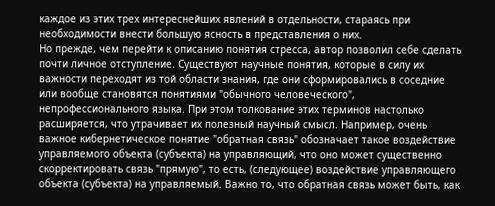каждое из этих трех интереснейших явлений в отдельности, стараясь при необходимости внести большую ясность в представления о них.
Но прежде, чем перейти к описанию понятия стресса, автор позволил себе сделать почти личное отступление. Существуют научные понятия, которые в силу их важности переходят из той области знания, где они сформировались в соседние или вообще становятся понятиями "обычного человеческого", непрофессионального языка. При этом толкование этих терминов настолько расширяется, что утрачивает их полезный научный смысл. Например, очень важное кибернетическое понятие "обратная связь" обозначает такое воздействие управляемого объекта (субъекта) на управляющий, что оно может существенно скорректировать связь "прямую", то есть, (следующее) воздействие управляющего объекта (субъекта) на управляемый. Важно то, что обратная связь может быть, как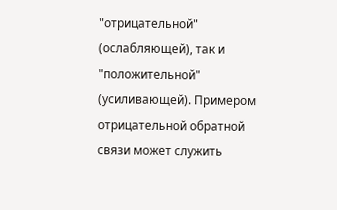"отрицательной" (ослабляющей), так и "положительной" (усиливающей). Примером отрицательной обратной связи может служить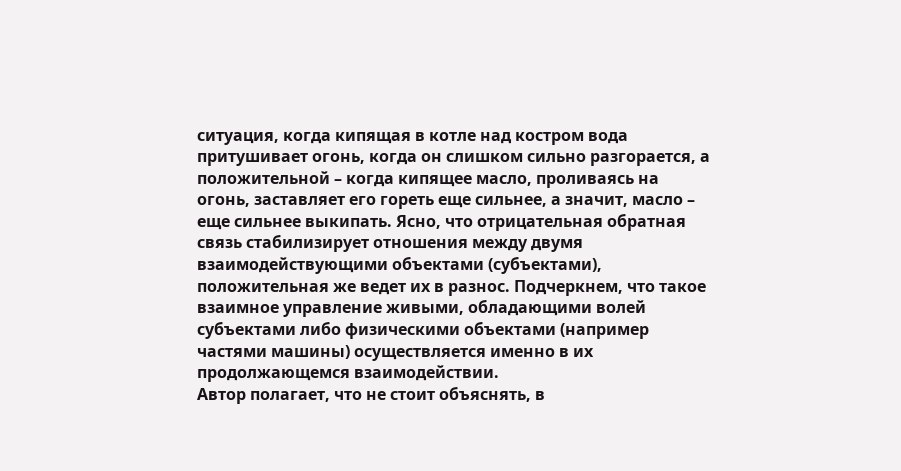ситуация, когда кипящая в котле над костром вода притушивает огонь, когда он слишком сильно разгорается, а положительной – когда кипящее масло, проливаясь на огонь, заставляет его гореть еще сильнее, а значит, масло – еще сильнее выкипать. Ясно, что отрицательная обратная связь стабилизирует отношения между двумя взаимодействующими объектами (субъектами), положительная же ведет их в разнос. Подчеркнем, что такое взаимное управление живыми, обладающими волей субъектами либо физическими объектами (например частями машины) осуществляется именно в их продолжающемся взаимодействии.
Автор полагает, что не стоит объяснять, в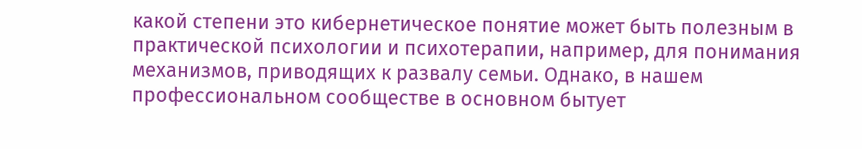какой степени это кибернетическое понятие может быть полезным в практической психологии и психотерапии, например, для понимания механизмов, приводящих к развалу семьи. Однако, в нашем профессиональном сообществе в основном бытует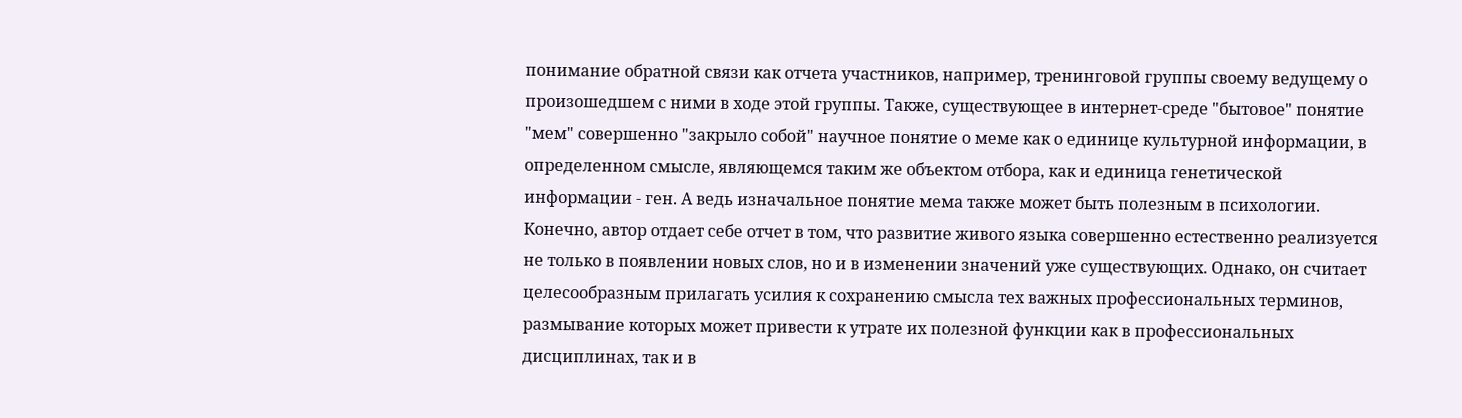понимание обратной связи как отчета участников, например, тренинговой группы своему ведущему о произошедшем с ними в ходе этой группы. Также, существующее в интернет-среде "бытовое" понятие "мем" совершенно "закрыло собой" научное понятие о меме как о единице культурной информации, в определенном смысле, являющемся таким же объектом отбора, как и единица генетической информации - ген. А ведь изначальное понятие мема также может быть полезным в психологии. Конечно, автор отдает себе отчет в том, что развитие живого языка совершенно естественно реализуется не только в появлении новых слов, но и в изменении значений уже существующих. Однако, он считает целесообразным прилагать усилия к сохранению смысла тех важных профессиональных терминов, размывание которых может привести к утрате их полезной функции как в профессиональных дисциплинах, так и в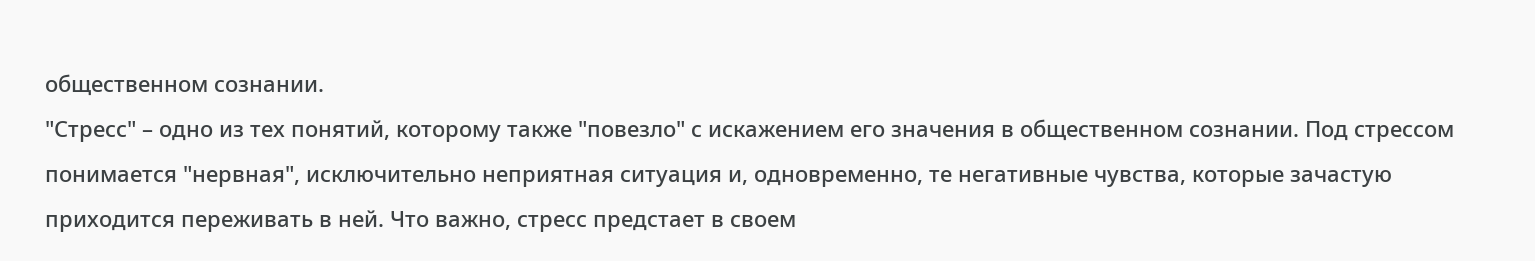общественном сознании.
"Стресс" – одно из тех понятий, которому также "повезло" с искажением его значения в общественном сознании. Под стрессом понимается "нервная", исключительно неприятная ситуация и, одновременно, те негативные чувства, которые зачастую приходится переживать в ней. Что важно, стресс предстает в своем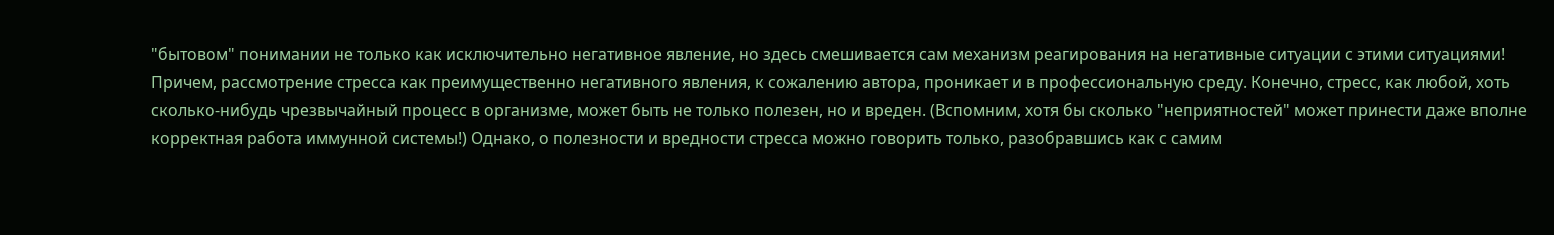"бытовом" понимании не только как исключительно негативное явление, но здесь смешивается сам механизм реагирования на негативные ситуации с этими ситуациями! Причем, рассмотрение стресса как преимущественно негативного явления, к сожалению автора, проникает и в профессиональную среду. Конечно, стресс, как любой, хоть сколько-нибудь чрезвычайный процесс в организме, может быть не только полезен, но и вреден. (Вспомним, хотя бы сколько "неприятностей" может принести даже вполне корректная работа иммунной системы!) Однако, о полезности и вредности стресса можно говорить только, разобравшись как с самим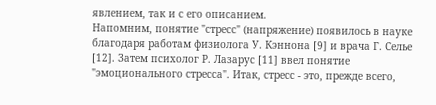явлением, так и с его описанием.
Напомним, понятие "стресс" (напряжение) появилось в науке благодаря работам физиолога У. Кэннона [9] и врача Г. Селье [12]. Затем психолог Р. Лазарус [11] ввел понятие "эмоционального стресса". Итак, стресс - это, прежде всего,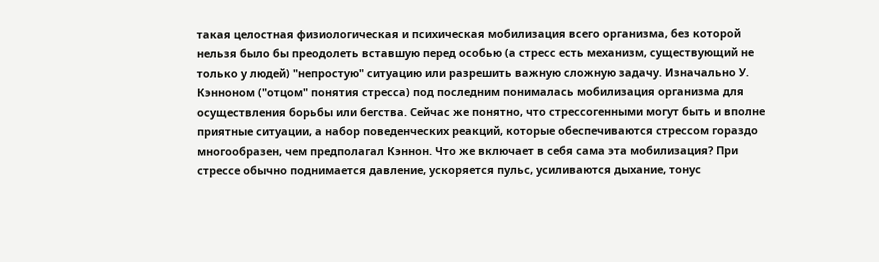такая целостная физиологическая и психическая мобилизация всего организма, без которой нельзя было бы преодолеть вставшую перед особью (а стресс есть механизм, существующий не только у людей) "непростую" ситуацию или разрешить важную сложную задачу. Изначально У. Кэнноном ("отцом" понятия стресса) под последним понималась мобилизация организма для осуществления борьбы или бегства. Сейчас же понятно, что стрессогенными могут быть и вполне приятные ситуации, а набор поведенческих реакций, которые обеспечиваются стрессом гораздо многообразен, чем предполагал Кэннон. Что же включает в себя сама эта мобилизация? При стрессе обычно поднимается давление, ускоряется пульс, усиливаются дыхание, тонус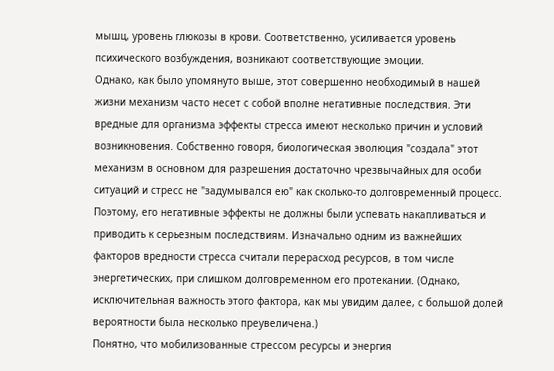мышц, уровень глюкозы в крови. Соответственно, усиливается уровень психического возбуждения, возникают соответствующие эмоции.
Однако, как было упомянуто выше, этот совершенно необходимый в нашей жизни механизм часто несет с собой вполне негативные последствия. Эти вредные для организма эффекты стресса имеют несколько причин и условий возникновения. Собственно говоря, биологическая эволюция "создала" этот механизм в основном для разрешения достаточно чрезвычайных для особи ситуаций и стресс не "задумывался ею" как сколько-то долговременный процесс. Поэтому, его негативные эффекты не должны были успевать накапливаться и приводить к серьезным последствиям. Изначально одним из важнейших факторов вредности стресса считали перерасход ресурсов, в том числе энергетических, при слишком долговременном его протекании. (Однако, исключительная важность этого фактора, как мы увидим далее, с большой долей вероятности была несколько преувеличена.)
Понятно, что мобилизованные стрессом ресурсы и энергия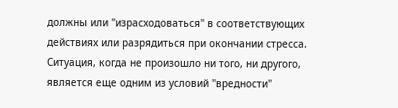должны или "израсходоваться" в соответствующих действиях или разрядиться при окончании стресса. Ситуация, когда не произошло ни того, ни другого, является еще одним из условий "вредности"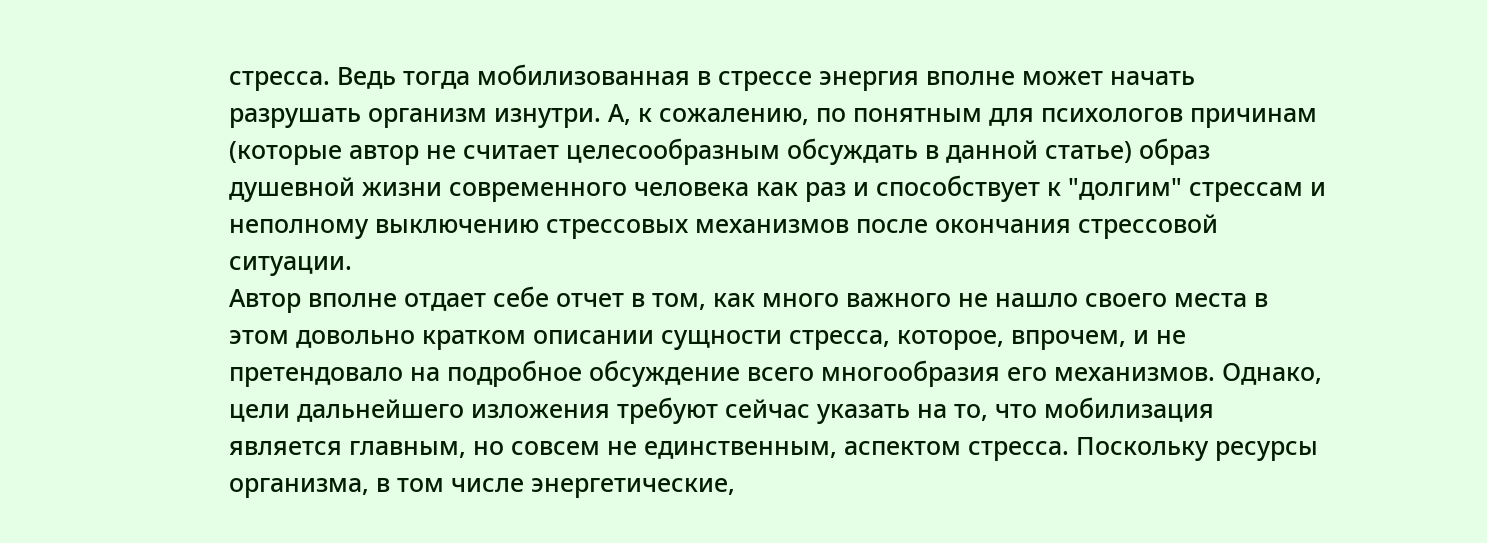стресса. Ведь тогда мобилизованная в стрессе энергия вполне может начать разрушать организм изнутри. А, к сожалению, по понятным для психологов причинам (которые автор не считает целесообразным обсуждать в данной статье) образ душевной жизни современного человека как раз и способствует к "долгим" стрессам и неполному выключению стрессовых механизмов после окончания стрессовой ситуации.
Автор вполне отдает себе отчет в том, как много важного не нашло своего места в этом довольно кратком описании сущности стресса, которое, впрочем, и не претендовало на подробное обсуждение всего многообразия его механизмов. Однако, цели дальнейшего изложения требуют сейчас указать на то, что мобилизация является главным, но совсем не единственным, аспектом стресса. Поскольку ресурсы организма, в том числе энергетические,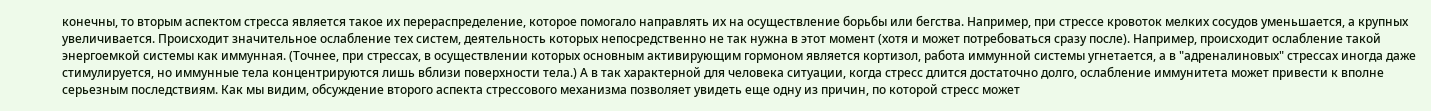конечны, то вторым аспектом стресса является такое их перераспределение, которое помогало направлять их на осуществление борьбы или бегства. Например, при стрессе кровоток мелких сосудов уменьшается, а крупных увеличивается. Происходит значительное ослабление тех систем, деятельность которых непосредственно не так нужна в этот момент (хотя и может потребоваться сразу после). Например, происходит ослабление такой энергоемкой системы как иммунная. (Точнее, при стрессах, в осуществлении которых основным активирующим гормоном является кортизол, работа иммунной системы угнетается, а в "адреналиновых" стрессах иногда даже стимулируется, но иммунные тела концентрируются лишь вблизи поверхности тела.) А в так характерной для человека ситуации, когда стресс длится достаточно долго, ослабление иммунитета может привести к вполне серьезным последствиям. Как мы видим, обсуждение второго аспекта стрессового механизма позволяет увидеть еще одну из причин, по которой стресс может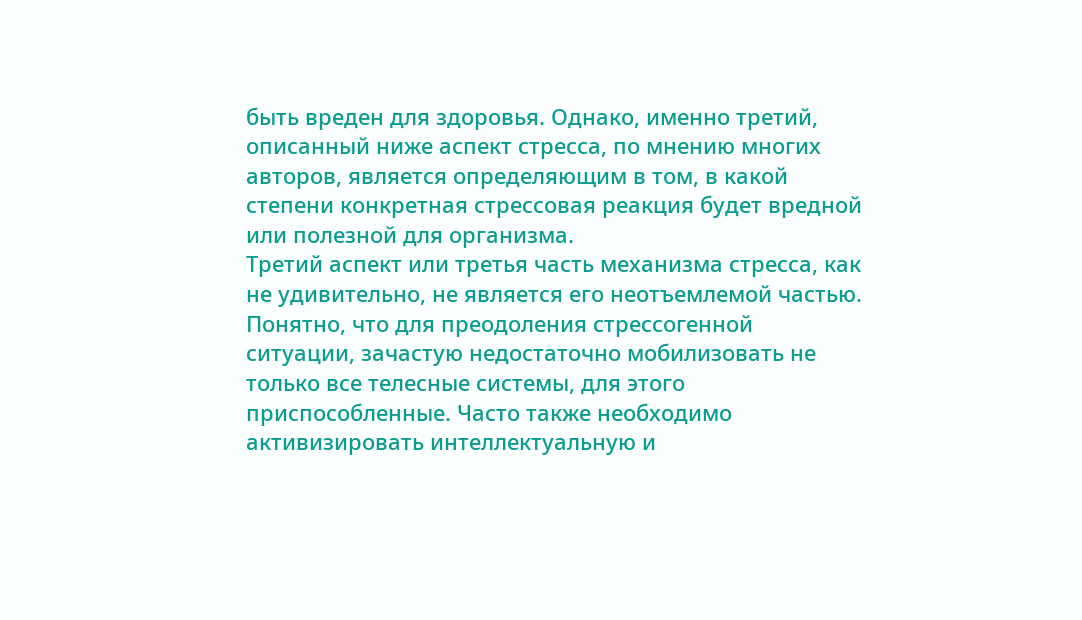быть вреден для здоровья. Однако, именно третий, описанный ниже аспект стресса, по мнению многих авторов, является определяющим в том, в какой степени конкретная стрессовая реакция будет вредной или полезной для организма.
Третий аспект или третья часть механизма стресса, как не удивительно, не является его неотъемлемой частью. Понятно, что для преодоления стрессогенной ситуации, зачастую недостаточно мобилизовать не только все телесные системы, для этого приспособленные. Часто также необходимо активизировать интеллектуальную и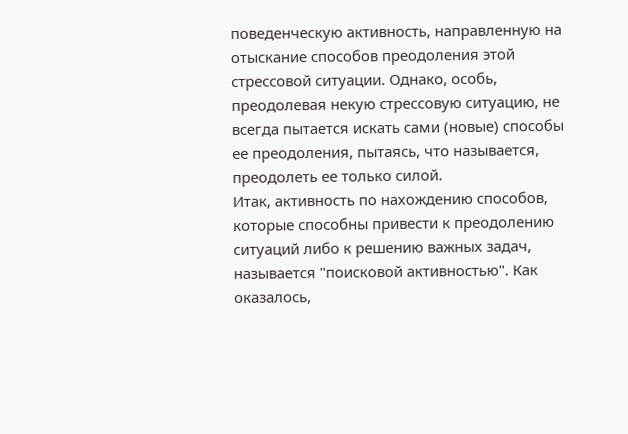поведенческую активность, направленную на отыскание способов преодоления этой стрессовой ситуации. Однако, особь, преодолевая некую стрессовую ситуацию, не всегда пытается искать сами (новые) способы ее преодоления, пытаясь, что называется, преодолеть ее только силой.
Итак, активность по нахождению способов, которые способны привести к преодолению ситуаций либо к решению важных задач, называется "поисковой активностью". Как оказалось,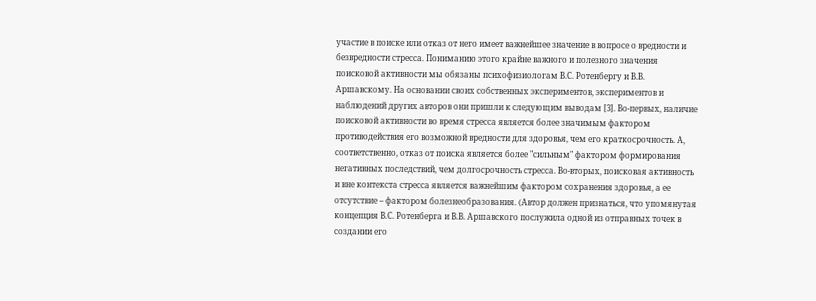участие в поиске или отказ от него имеет важнейшее значение в вопросе о вредности и безвредности стресса. Пониманию этого крайне важного и полезного значения поисковой активности мы обязаны психофизиологам В.С. Ротенбергу и В.В. Аршавскому. На основании своих собственных экспериментов, экспериментов и наблюдений других авторов они пришли к следующим выводам [3]. Во-первых, наличие поисковой активности во время стресса является более значимым фактором противодействия его возможной вредности для здоровья, чем его краткосрочность. А, соответственно, отказ от поиска является более "сильным" фактором формирования негативных последствий, чем долгосрочность стресса. Во-вторых, поисковая активность и вне контекста стресса является важнейшим фактором сохранения здоровья, а ее отсутствие – фактором болезнеобразования. (Автор должен признаться, что упомянутая концепция В.С. Ротенберга и В.В. Аршавского послужила одной из отправных точек в создании его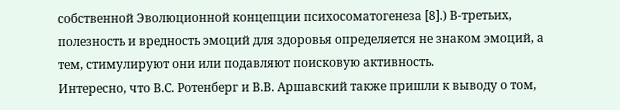собственной Эволюционной концепции психосоматогенеза [8].) В-третьих, полезность и вредность эмоций для здоровья определяется не знаком эмоций, а тем, стимулируют они или подавляют поисковую активность.
Интересно, что В.С. Ротенберг и В.В. Аршавский также пришли к выводу о том,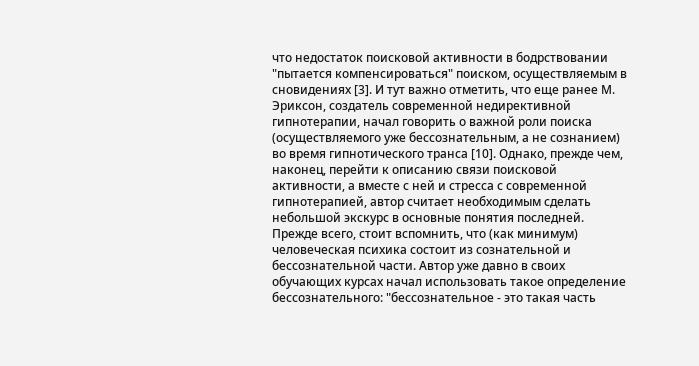что недостаток поисковой активности в бодрствовании "пытается компенсироваться" поиском, осуществляемым в сновидениях [3]. И тут важно отметить, что еще ранее М. Эриксон, создатель современной недирективной гипнотерапии, начал говорить о важной роли поиска (осуществляемого уже бессознательным, а не сознанием) во время гипнотического транса [10]. Однако, прежде чем, наконец, перейти к описанию связи поисковой активности, а вместе с ней и стресса с современной гипнотерапией, автор считает необходимым сделать небольшой экскурс в основные понятия последней.
Прежде всего, стоит вспомнить, что (как минимум) человеческая психика состоит из сознательной и бессознательной части. Автор уже давно в своих обучающих курсах начал использовать такое определение бессознательного: "бессознательное - это такая часть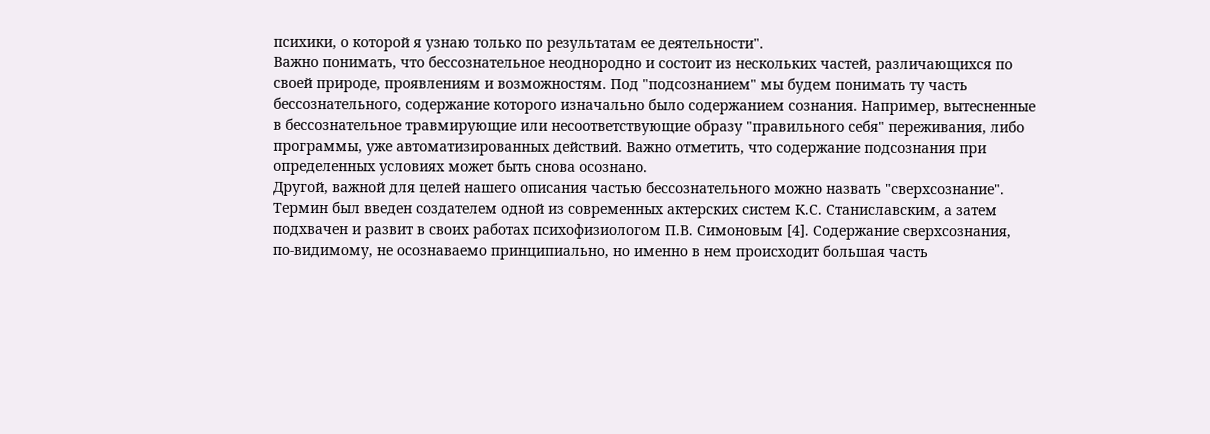психики, о которой я узнаю только по результатам ее деятельности".
Важно понимать, что бессознательное неоднородно и состоит из нескольких частей, различающихся по своей природе, проявлениям и возможностям. Под "подсознанием" мы будем понимать ту часть бессознательного, содержание которого изначально было содержанием сознания. Например, вытесненные в бессознательное травмирующие или несоответствующие образу "правильного себя" переживания, либо программы, уже автоматизированных действий. Важно отметить, что содержание подсознания при определенных условиях может быть снова осознано.
Другой, важной для целей нашего описания частью бессознательного можно назвать "сверхсознание". Термин был введен создателем одной из современных актерских систем К.С. Станиславским, а затем подхвачен и развит в своих работах психофизиологом П.В. Симоновым [4]. Содержание сверхсознания, по-видимому, не осознаваемо принципиально, но именно в нем происходит большая часть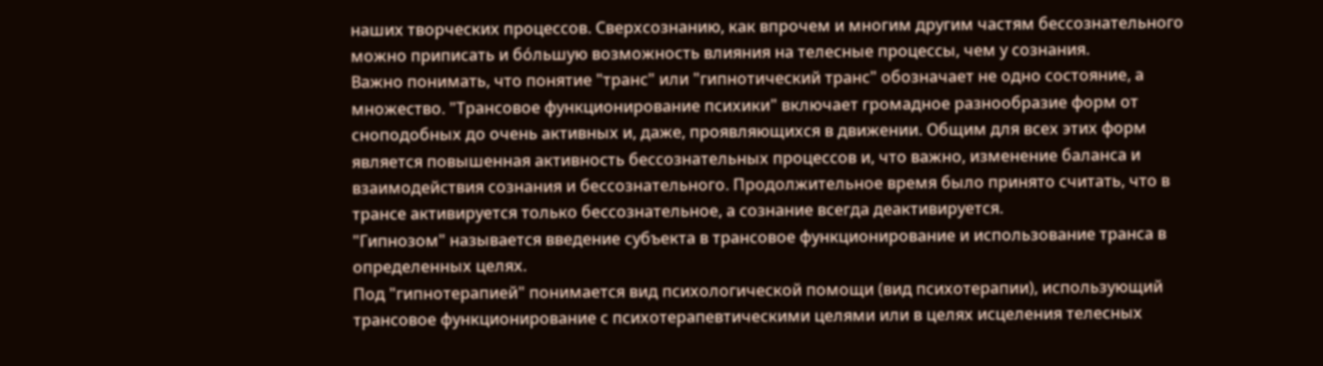наших творческих процессов. Сверхсознанию, как впрочем и многим другим частям бессознательного можно приписать и бо́льшую возможность влияния на телесные процессы, чем у сознания.
Важно понимать, что понятие "транс" или "гипнотический транс" обозначает не одно состояние, а множество. "Трансовое функционирование психики" включает громадное разнообразие форм от сноподобных до очень активных и, даже, проявляющихся в движении. Общим для всех этих форм является повышенная активность бессознательных процессов и, что важно, изменение баланса и взаимодействия сознания и бессознательного. Продолжительное время было принято считать, что в трансе активируется только бессознательное, а сознание всегда деактивируется.
"Гипнозом" называется введение субъекта в трансовое функционирование и использование транса в определенных целях.
Под "гипнотерапией" понимается вид психологической помощи (вид психотерапии), использующий трансовое функционирование с психотерапевтическими целями или в целях исцеления телесных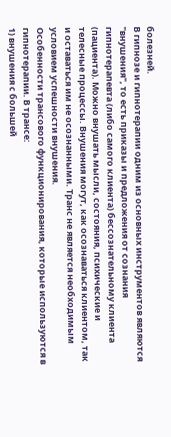болезней.
В гипнозе и гипнотерапии одним из основных инструментов являются "внушения", то есть приказы и предложения от сознания гипнотерапевта (либо самого клиента) бессознательному клиента (пациента). Можно внушать мысли, состояния, психические и телесные процессы. Внушения могут, как осознаваться клиентом, так и оставаться им не осознанными. Транс не является необходимым условием успешности внушения.
Особенности трансового функционирования, которые используются в гипнотерапии. В трансе:
1) внушения с большей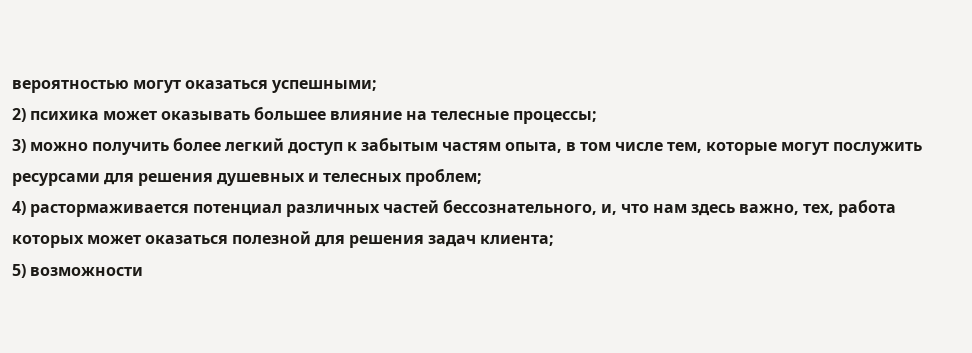вероятностью могут оказаться успешными;
2) психика может оказывать большее влияние на телесные процессы;
3) можно получить более легкий доступ к забытым частям опыта, в том числе тем, которые могут послужить ресурсами для решения душевных и телесных проблем;
4) растормаживается потенциал различных частей бессознательного, и, что нам здесь важно, тех, работа которых может оказаться полезной для решения задач клиента;
5) возможности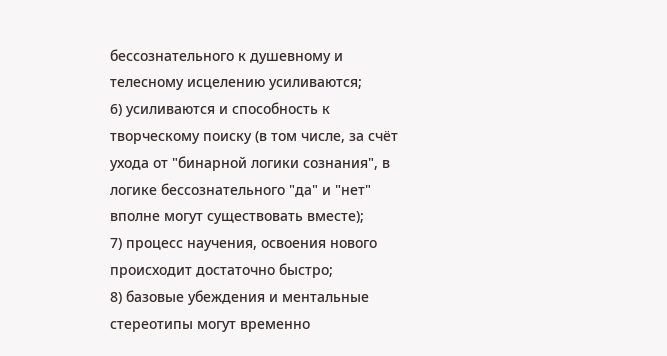бессознательного к душевному и телесному исцелению усиливаются;
6) усиливаются и способность к творческому поиску (в том числе, за счёт ухода от "бинарной логики сознания", в логике бессознательного "да" и "нет" вполне могут существовать вместе);
7) процесс научения, освоения нового происходит достаточно быстро;
8) базовые убеждения и ментальные стереотипы могут временно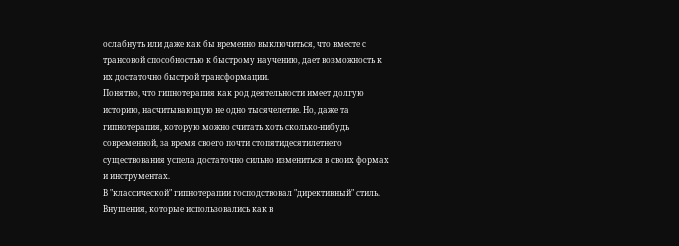ослабнуть или даже как бы временно выключиться, что вместе с трансовой способностью к быстрому научению, дает возможность к их достаточно быстрой трансформации.
Понятно, что гипнотерапия как род деятельности имеет долгую историю, насчитывающую не одно тысячелетие. Но, даже та гипнотерапия, которую можно считать хоть сколько-нибудь современной, за время своего почти стопятидесятилетнего существования успела достаточно сильно измениться в своих формах и инструментах.
В "классической" гипнотерапии господствовал "директивный" стиль. Внушения, которые использовались как в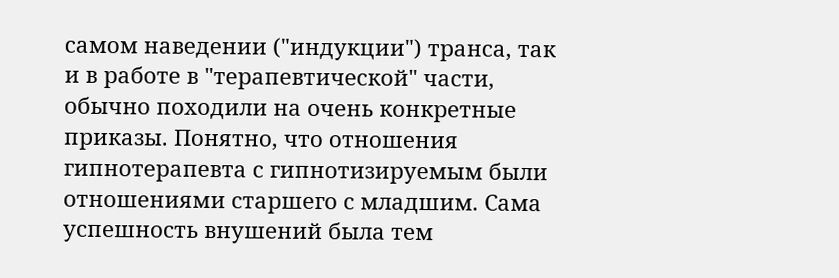самом наведении ("индукции") транса, так и в работе в "терапевтической" части, обычно походили на очень конкретные приказы. Понятно, что отношения гипнотерапевта с гипнотизируемым были отношениями старшего с младшим. Сама успешность внушений была тем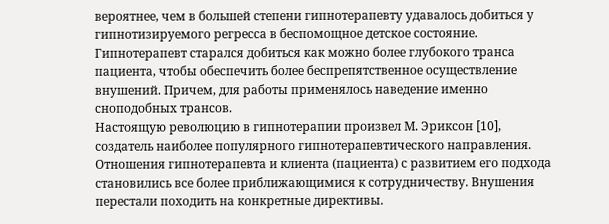вероятнее, чем в большей степени гипнотерапевту удавалось добиться у гипнотизируемого регресса в беспомощное детское состояние. Гипнотерапевт старался добиться как можно более глубокого транса пациента, чтобы обеспечить более беспрепятственное осуществление внушений. Причем, для работы применялось наведение именно сноподобных трансов.
Настоящую революцию в гипнотерапии произвел М. Эриксон [10], создатель наиболее популярного гипнотерапевтического направления. Отношения гипнотерапевта и клиента (пациента) с развитием его подхода становились все более приближающимися к сотрудничеству. Внушения перестали походить на конкретные директивы.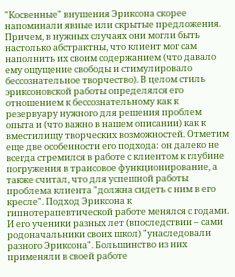"Косвенные" внушения Эриксона скорее напоминали явные или скрытые предложения. Причем, в нужных случаях они могли быть настолько абстрактны, что клиент мог сам наполнить их своим содержанием (что давало ему ощущение свободы и стимулировало бессознательное творчество). В целом стиль эриксоновской работы определялся его отношением к бессознательному как к резервуару нужного для решения проблем опыта и (что важно в нашем описании) как к вместилищу творческих возможностей. Отметим еще две особенности его подхода: он далеко не всегда стремился в работе с клиентом к глубине погружения в трансовое функционирование, а также считал, что для успешной работы проблема клиента "должна сидеть с ним в его кресле". Подход Эриксона к гипнотерапевтической работе менялся с годами. И его ученики разных лет (впоследствии – сами родоначальники своих школ) "унаследовали разного Эриксона". Большинство из них применяли в своей работе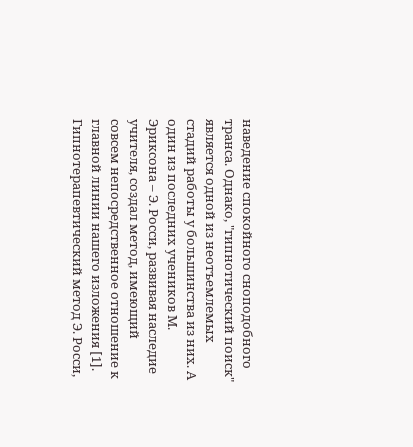наведение спокойного сноподобного транса. Однако, "гипнотический поиск" является одной из неотъемлемых стадий работы у большинства из них. А один из последних учеников М. Эриксона – Э. Росси, развивая наследие учителя, создал метод, имеющий совсем непосредственное отношение к главной линии нашего изложения [1].
Гипнотерапевтический метод Э. Росси,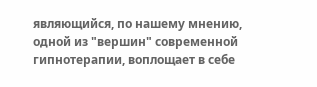являющийся, по нашему мнению, одной из "вершин" современной гипнотерапии, воплощает в себе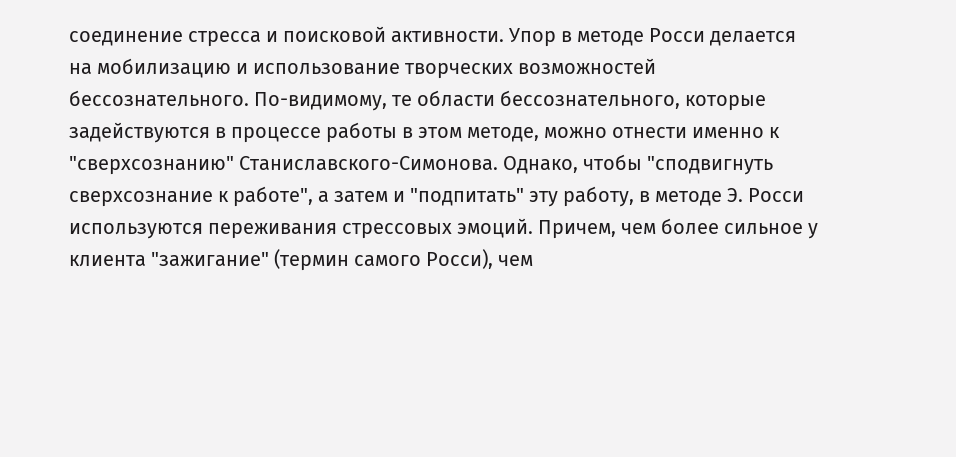соединение стресса и поисковой активности. Упор в методе Росси делается на мобилизацию и использование творческих возможностей бессознательного. По-видимому, те области бессознательного, которые задействуются в процессе работы в этом методе, можно отнести именно к "сверхсознанию" Станиславского-Симонова. Однако, чтобы "сподвигнуть сверхсознание к работе", а затем и "подпитать" эту работу, в методе Э. Росси используются переживания стрессовых эмоций. Причем, чем более сильное у клиента "зажигание" (термин самого Росси), чем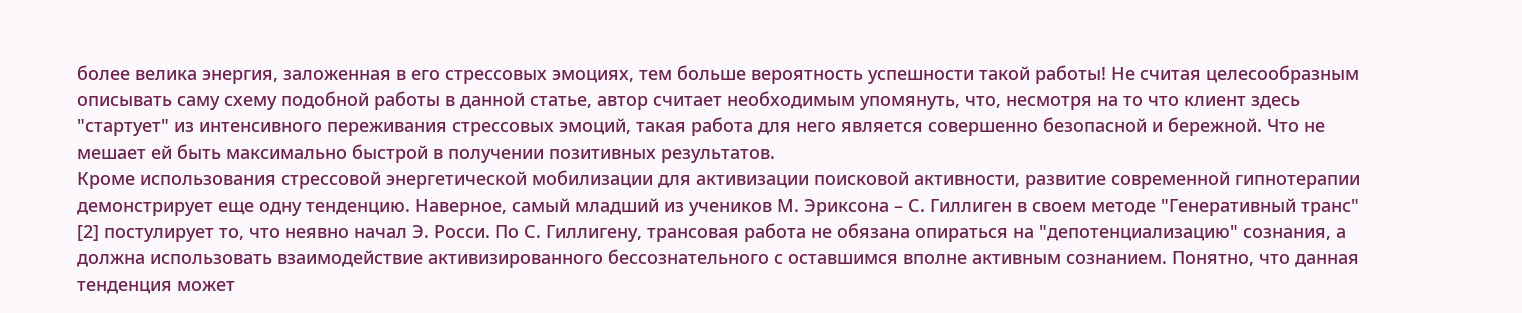более велика энергия, заложенная в его стрессовых эмоциях, тем больше вероятность успешности такой работы! Не считая целесообразным описывать саму схему подобной работы в данной статье, автор считает необходимым упомянуть, что, несмотря на то что клиент здесь "стартует" из интенсивного переживания стрессовых эмоций, такая работа для него является совершенно безопасной и бережной. Что не мешает ей быть максимально быстрой в получении позитивных результатов.
Кроме использования стрессовой энергетической мобилизации для активизации поисковой активности, развитие современной гипнотерапии демонстрирует еще одну тенденцию. Наверное, самый младший из учеников М. Эриксона – С. Гиллиген в своем методе "Генеративный транс" [2] постулирует то, что неявно начал Э. Росси. По С. Гиллигену, трансовая работа не обязана опираться на "депотенциализацию" сознания, а должна использовать взаимодействие активизированного бессознательного с оставшимся вполне активным сознанием. Понятно, что данная тенденция может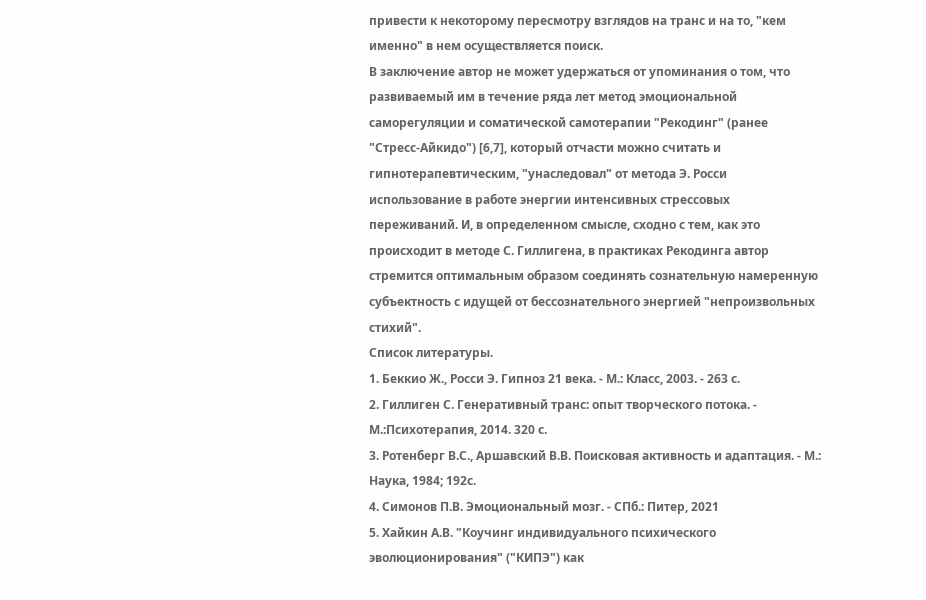привести к некоторому пересмотру взглядов на транс и на то, "кем именно" в нем осуществляется поиск.
В заключение автор не может удержаться от упоминания о том, что развиваемый им в течение ряда лет метод эмоциональной саморегуляции и соматической самотерапии "Рекодинг" (ранее "Стресс-Айкидо") [6,7], который отчасти можно считать и гипнотерапевтическим, "унаследовал" от метода Э. Росси использование в работе энергии интенсивных стрессовых переживаний. И, в определенном смысле, сходно с тем, как это происходит в методе С. Гиллигена, в практиках Рекодинга автор стремится оптимальным образом соединять сознательную намеренную субъектность с идущей от бессознательного энергией "непроизвольных стихий".
Список литературы.
1. Беккио Ж., Росси Э. Гипноз 21 века. - М.: Класс, 2003. - 263 с.
2. Гиллиген С. Генеративный транс: опыт творческого потока. - М.:Психотерапия, 2014. 320 с.
3. Ротенберг В.С., Аршавский В.В. Поисковая активность и адаптация. - М.: Наука, 1984; 192с.
4. Симонов П.В. Эмоциональный мозг. - СПб.: Питер, 2021
5. Хайкин А.В. "Коучинг индивидуального психического эволюционирования" ("КИПЭ") как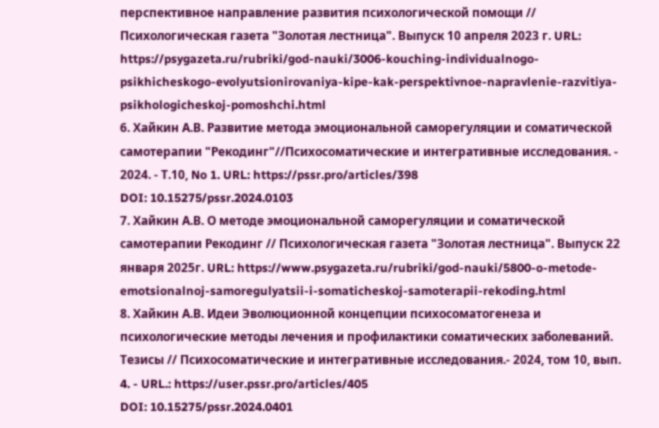перспективное направление развития психологической помощи // Психологическая газета "Золотая лестница". Выпуск 10 апреля 2023 г. URL: https://psygazeta.ru/rubriki/god-nauki/3006-kouching-individualnogo-psikhicheskogo-evolyutsionirovaniya-kipe-kak-perspektivnoe-napravlenie-razvitiya-psikhologicheskoj-pomoshchi.html
6. Хайкин А.В. Развитие метода эмоциональной саморегуляции и соматической самотерапии "Рекодинг"//Психосоматические и интегративные исследования. - 2024. - Т.10, No 1. URL: https://pssr.pro/articles/398
DOI: 10.15275/pssr.2024.0103
7. Хайкин А.В. О методе эмоциональной саморегуляции и соматической самотерапии Рекодинг // Психологическая газета "Золотая лестница". Выпуск 22 января 2025г. URL: https://www.psygazeta.ru/rubriki/god-nauki/5800-o-metode-emotsionalnoj-samoregulyatsii-i-somaticheskoj-samoterapii-rekoding.html
8. Хайкин А.В. Идеи Эволюционной концепции психосоматогенеза и психологические методы лечения и профилактики соматических заболеваний. Тезисы // Психосоматические и интегративные исследования.- 2024, том 10, вып. 4. - URL.: https://user.pssr.pro/articles/405
DOI: 10.15275/pssr.2024.0401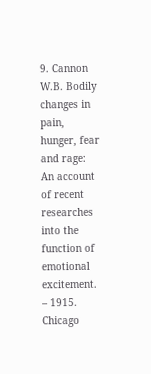9. Cannon W.B. Bodily changes in pain, hunger, fear and rage: An account of recent researches into the function of emotional excitement. – 1915. Chicago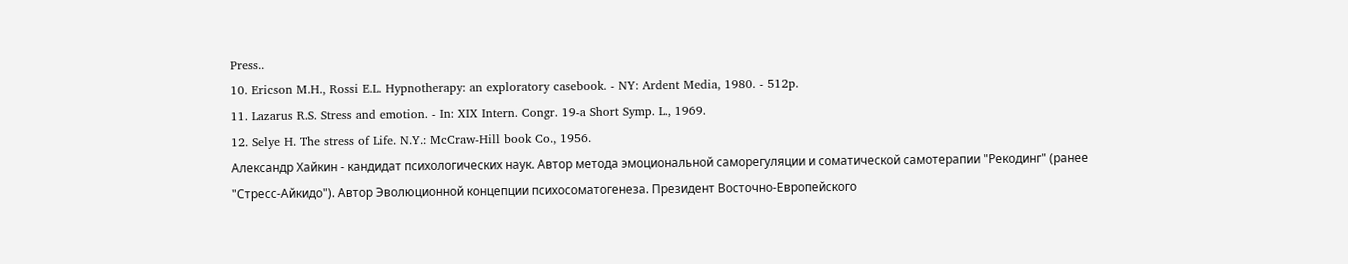Press..
10. Ericson M.H., Rossi E.L. Hypnotherapy: an exploratory casebook. - NY: Ardent Media, 1980. - 512p.
11. Lazarus R.S. Stress and emotion. - In: XIX Intern. Congr. 19-a Short Symp. L., 1969.
12. Selye H. The stress of Life. N.Y.: McCraw-Hill book Co., 1956.
Александр Хайкин - кандидат психологических наук. Автор метода эмоциональной саморегуляции и соматической самотерапии "Рекодинг" (ранее "Стресс-Айкидо"). Автор Эволюционной концепции психосоматогенеза. Президент Восточно-Европейского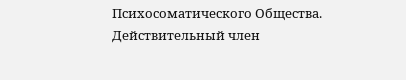Психосоматического Общества. Действительный член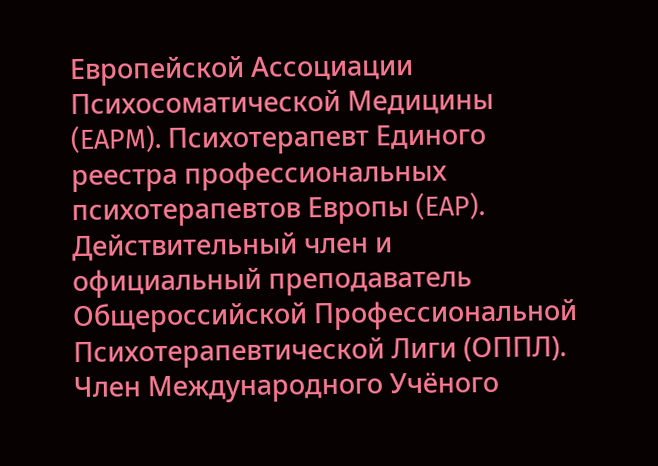Европейской Ассоциации Психосоматической Медицины (EAPM). Психотерапевт Единого реестра профессиональных психотерапевтов Европы (EAP). Действительный член и официальный преподаватель Общероссийской Профессиональной Психотерапевтической Лиги (ОППЛ). Член Международного Учёного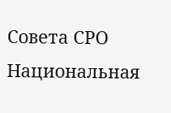Совета СРО Национальная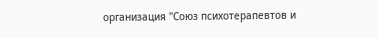организация "Союз психотерапевтов и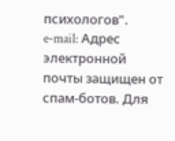психологов".
e-mail: Адрес электронной почты защищен от спам-ботов. Для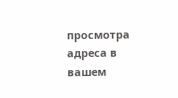просмотра адреса в вашем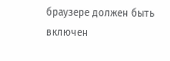браузере должен быть включен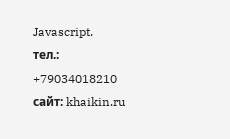Javascript.
тел.: +79034018210
сайт: khaikin.ru